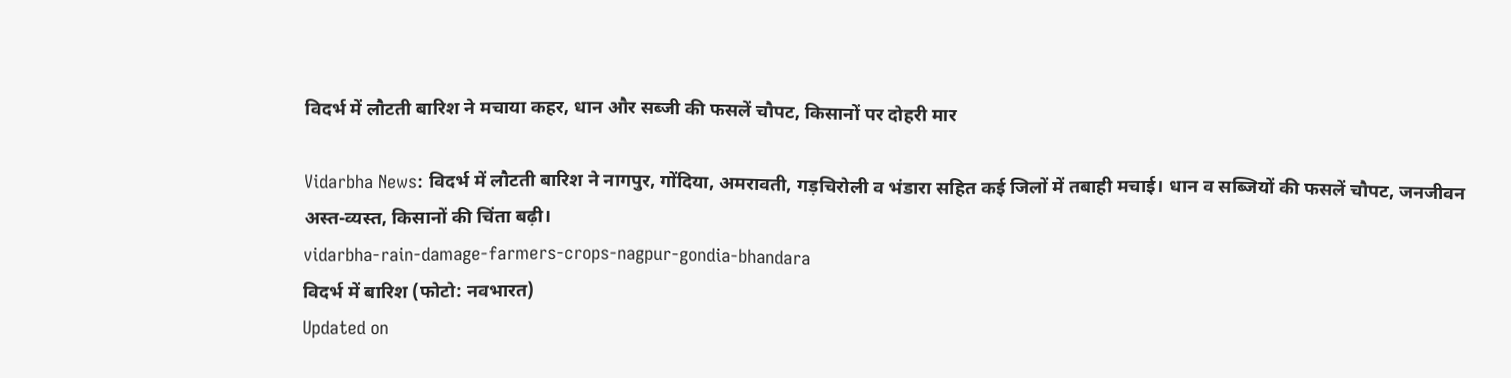विदर्भ में लौटती बारिश ने मचाया कहर, धान और सब्जी की फसलें चौपट, किसानों पर दोहरी मार

Vidarbha News: विदर्भ में लौटती बारिश ने नागपुर, गोंदिया, अमरावती, गड़चिरोली व भंडारा सहित कई जिलों में तबाही मचाई। धान व सब्जियों की फसलें चौपट, जनजीवन अस्त-व्यस्त, किसानों की चिंता बढ़ी।
vidarbha-rain-damage-farmers-crops-nagpur-gondia-bhandara
विदर्भ में बारिश (फोटो: नवभारत)
Updated on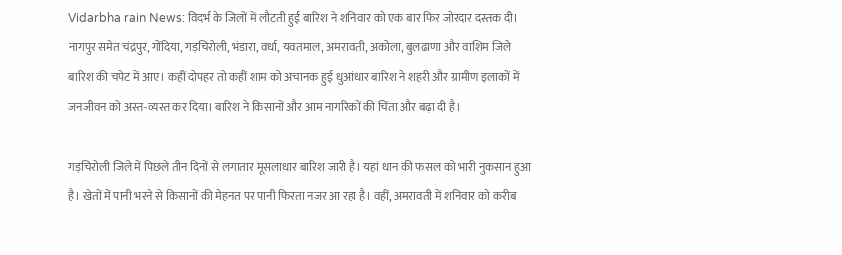Vidarbha rain News: विदर्भ के जिलों में लौटती हुई बारिश ने शनिवार को एक बार फिर जोरदार दस्तक दी। नागपुर समेत चंद्रपुर, गोंदिया, गड़चिरोली, भंडारा, वर्धा, यवतमाल, अमरावती, अकोला, बुलढाणा और वाशिम जिले बारिश की चपेट में आए। कहीं दोपहर तो कहीं शाम को अचानक हुई धुआंधार बारिश ने शहरी और ग्रामीण इलाकों में जनजीवन को अस्त-व्यस्त कर दिया। बारिश ने किसानों और आम नागरिकों की चिंता और बढ़ा दी है।

गड़चिरोली जिले में पिछले तीन दिनों से लगातार मूसलाधार बारिश जारी है। यहां धान की फसल को भारी नुकसान हुआ है। खेतों में पानी भरने से किसानों की मेहनत पर पानी फिरता नजर आ रहा है। वहीं, अमरावती में शनिवार को करीब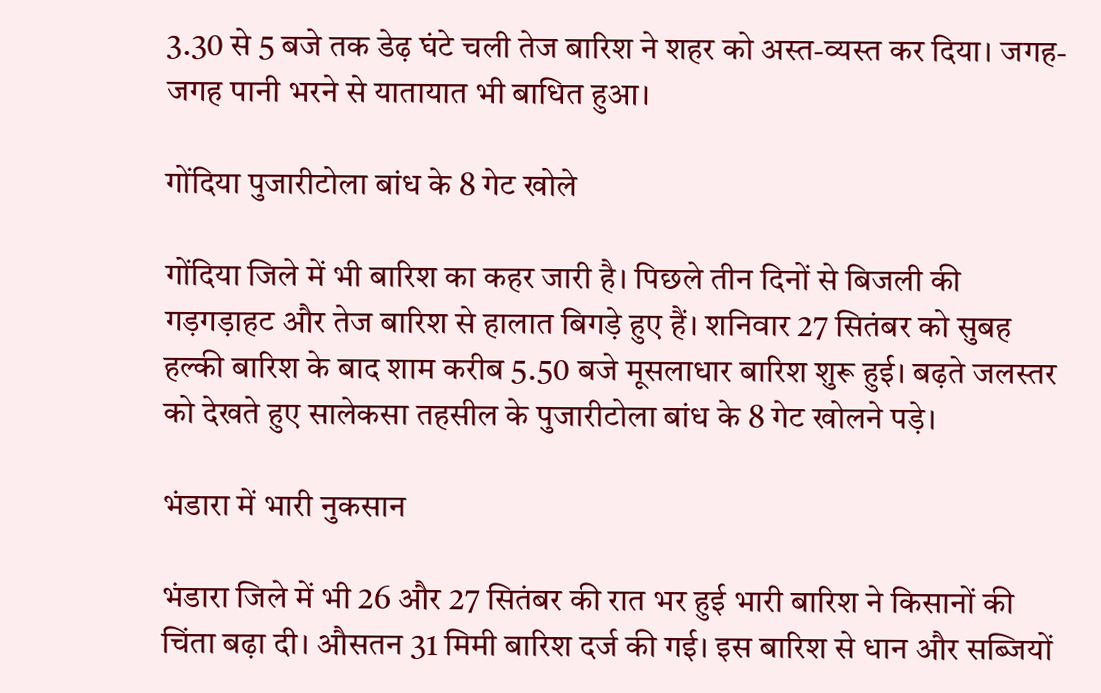3.30 से 5 बजे तक डेढ़ घंटे चली तेज बारिश ने शहर को अस्त-व्यस्त कर दिया। जगह-जगह पानी भरने से यातायात भी बाधित हुआ।

गोंदिया पुजारीटोला बांध के 8 गेट खोले

गोंदिया जिले में भी बारिश का कहर जारी है। पिछले तीन दिनों से बिजली की गड़गड़ाहट और तेज बारिश से हालात बिगड़े हुए हैं। शनिवार 27 सितंबर को सुबह हल्की बारिश के बाद शाम करीब 5.50 बजे मूसलाधार बारिश शुरू हुई। बढ़ते जलस्तर को देखते हुए सालेकसा तहसील के पुजारीटोला बांध के 8 गेट खोलने पड़े।

भंडारा में भारी नुकसान

भंडारा जिले में भी 26 और 27 सितंबर की रात भर हुई भारी बारिश ने किसानों की चिंता बढ़ा दी। औसतन 31 मिमी बारिश दर्ज की गई। इस बारिश से धान और सब्जियों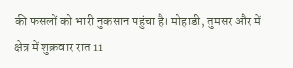की फसलों को भारी नुकसान पहुंचा है। मोहाडी, तुमसर और में क्षेत्र में शुक्रवार रात 11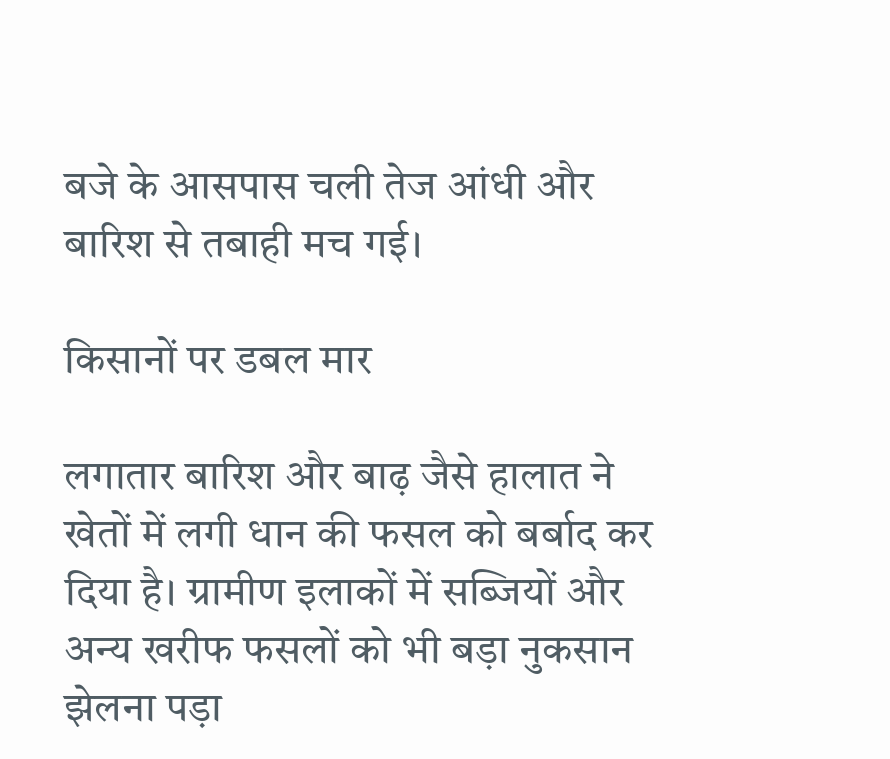बजे के आसपास चली तेज आंधी और बारिश से तबाही मच गई।

किसानों पर डबल मार

लगातार बारिश और बाढ़ जैसे हालात ने खेतों में लगी धान की फसल को बर्बाद कर दिया है। ग्रामीण इलाकों में सब्जियों और अन्य खरीफ फसलों को भी बड़ा नुकसान झेलना पड़ा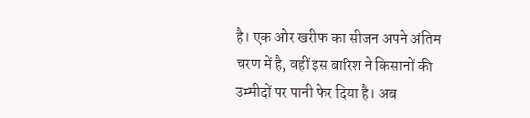है। एक ओर खरीफ का सीजन अपने अंतिम चरण में है, वहीं इस बारिश ने किसानों की उम्मीदों पर पानी फेर दिया है। अब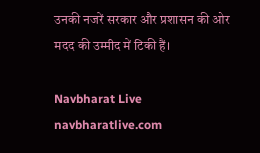उनकी नजरें सरकार और प्रशासन की ओर मदद की उम्मीद में टिकी हैं।

Navbharat Live
navbharatlive.com